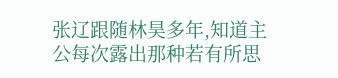张辽跟随林昊多年,知道主公每次露出那种若有所思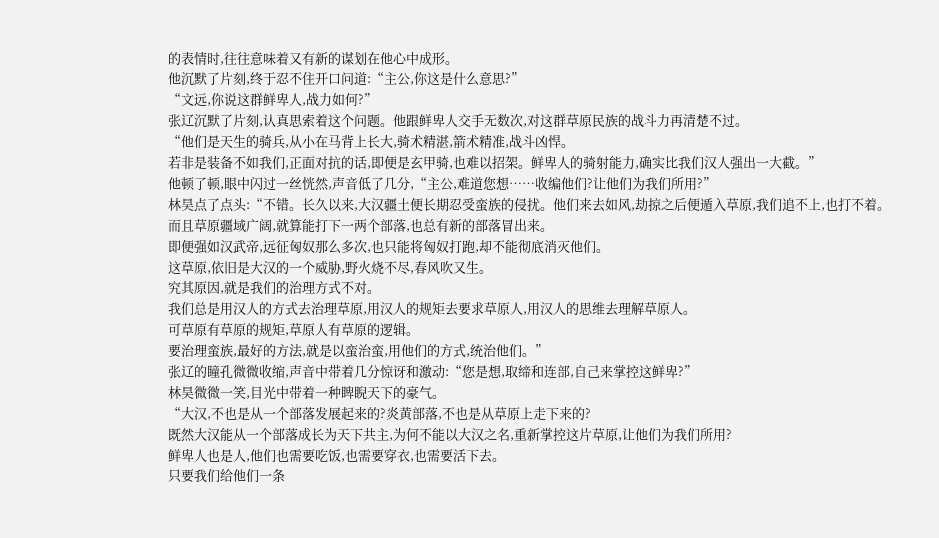的表情时,往往意味着又有新的谋划在他心中成形。
他沉默了片刻,终于忍不住开口问道:“主公,你这是什么意思?”
“文远,你说这群鲜卑人,战力如何?”
张辽沉默了片刻,认真思索着这个问题。他跟鲜卑人交手无数次,对这群草原民族的战斗力再清楚不过。
“他们是天生的骑兵,从小在马背上长大,骑术精湛,箭术精准,战斗凶悍。
若非是装备不如我们,正面对抗的话,即便是玄甲骑,也难以招架。鲜卑人的骑射能力,确实比我们汉人强出一大截。”
他顿了顿,眼中闪过一丝恍然,声音低了几分,“主公,难道您想……收编他们?让他们为我们所用?”
林昊点了点头:“不错。长久以来,大汉疆土便长期忍受蛮族的侵扰。他们来去如风,劫掠之后便遁入草原,我们追不上,也打不着。
而且草原疆域广阔,就算能打下一两个部落,也总有新的部落冒出来。
即便强如汉武帝,远征匈奴那么多次,也只能将匈奴打跑,却不能彻底消灭他们。
这草原,依旧是大汉的一个威胁,野火烧不尽,春风吹又生。
究其原因,就是我们的治理方式不对。
我们总是用汉人的方式去治理草原,用汉人的规矩去要求草原人,用汉人的思维去理解草原人。
可草原有草原的规矩,草原人有草原的逻辑。
要治理蛮族,最好的方法,就是以蛮治蛮,用他们的方式,统治他们。”
张辽的瞳孔微微收缩,声音中带着几分惊讶和激动:“您是想,取缔和连部,自己来掌控这鲜卑?”
林昊微微一笑,目光中带着一种睥睨天下的豪气。
“大汉,不也是从一个部落发展起来的?炎黄部落,不也是从草原上走下来的?
既然大汉能从一个部落成长为天下共主,为何不能以大汉之名,重新掌控这片草原,让他们为我们所用?
鲜卑人也是人,他们也需要吃饭,也需要穿衣,也需要活下去。
只要我们给他们一条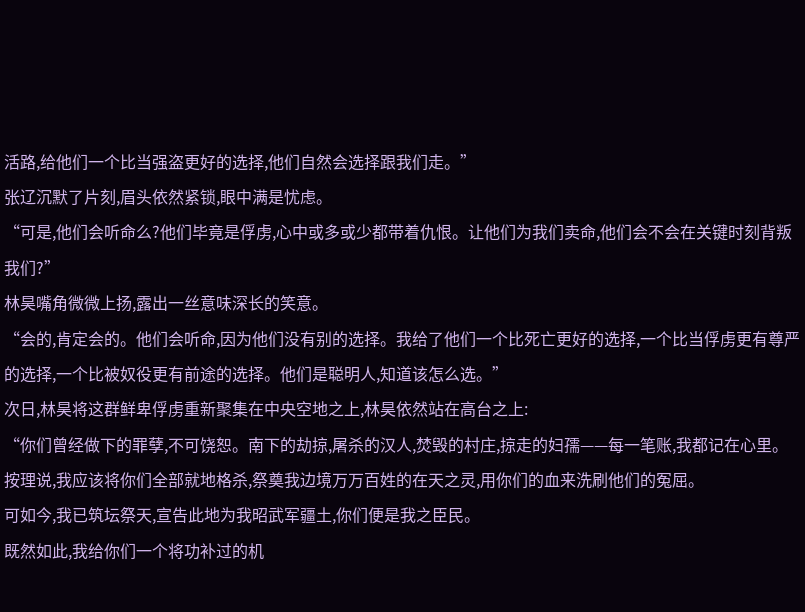活路,给他们一个比当强盗更好的选择,他们自然会选择跟我们走。”
张辽沉默了片刻,眉头依然紧锁,眼中满是忧虑。
“可是,他们会听命么?他们毕竟是俘虏,心中或多或少都带着仇恨。让他们为我们卖命,他们会不会在关键时刻背叛我们?”
林昊嘴角微微上扬,露出一丝意味深长的笑意。
“会的,肯定会的。他们会听命,因为他们没有别的选择。我给了他们一个比死亡更好的选择,一个比当俘虏更有尊严的选择,一个比被奴役更有前途的选择。他们是聪明人,知道该怎么选。”
次日,林昊将这群鲜卑俘虏重新聚集在中央空地之上,林昊依然站在高台之上:
“你们曾经做下的罪孽,不可饶恕。南下的劫掠,屠杀的汉人,焚毁的村庄,掠走的妇孺——每一笔账,我都记在心里。
按理说,我应该将你们全部就地格杀,祭奠我边境万万百姓的在天之灵,用你们的血来洗刷他们的冤屈。
可如今,我已筑坛祭天,宣告此地为我昭武军疆土,你们便是我之臣民。
既然如此,我给你们一个将功补过的机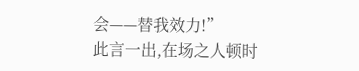会——替我效力!”
此言一出,在场之人顿时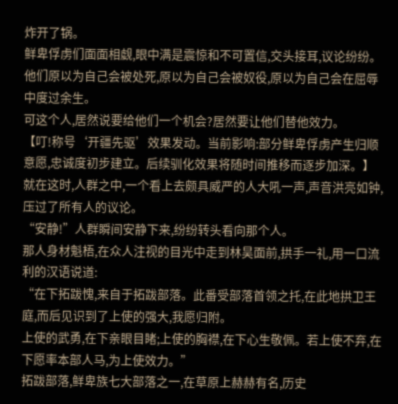炸开了锅。
鲜卑俘虏们面面相觑,眼中满是震惊和不可置信,交头接耳,议论纷纷。
他们原以为自己会被处死,原以为自己会被奴役,原以为自己会在屈辱中度过余生。
可这个人,居然说要给他们一个机会?居然要让他们替他效力。
【叮!称号‘开疆先驱’效果发动。当前影响:部分鲜卑俘虏产生归顺意愿,忠诚度初步建立。后续驯化效果将随时间推移而逐步加深。】
就在这时,人群之中,一个看上去颇具威严的人大吼一声,声音洪亮如钟,压过了所有人的议论。
“安静!”人群瞬间安静下来,纷纷转头看向那个人。
那人身材魁梧,在众人注视的目光中走到林昊面前,拱手一礼,用一口流利的汉语说道:
“在下拓跋愧,来自于拓跋部落。此番受部落首领之托,在此地拱卫王庭,而后见识到了上使的强大,我愿归附。
上使的武勇,在下亲眼目睹;上使的胸襟,在下心生敬佩。若上使不弃,在下愿率本部人马,为上使效力。”
拓跋部落,鲜卑族七大部落之一,在草原上赫赫有名,历史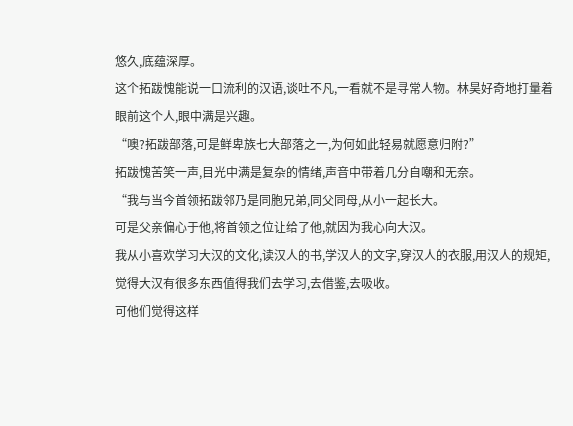悠久,底蕴深厚。
这个拓跋愧能说一口流利的汉语,谈吐不凡,一看就不是寻常人物。林昊好奇地打量着眼前这个人,眼中满是兴趣。
“噢?拓跋部落,可是鲜卑族七大部落之一,为何如此轻易就愿意归附?”
拓跋愧苦笑一声,目光中满是复杂的情绪,声音中带着几分自嘲和无奈。
“我与当今首领拓跋邻乃是同胞兄弟,同父同母,从小一起长大。
可是父亲偏心于他,将首领之位让给了他,就因为我心向大汉。
我从小喜欢学习大汉的文化,读汉人的书,学汉人的文字,穿汉人的衣服,用汉人的规矩,觉得大汉有很多东西值得我们去学习,去借鉴,去吸收。
可他们觉得这样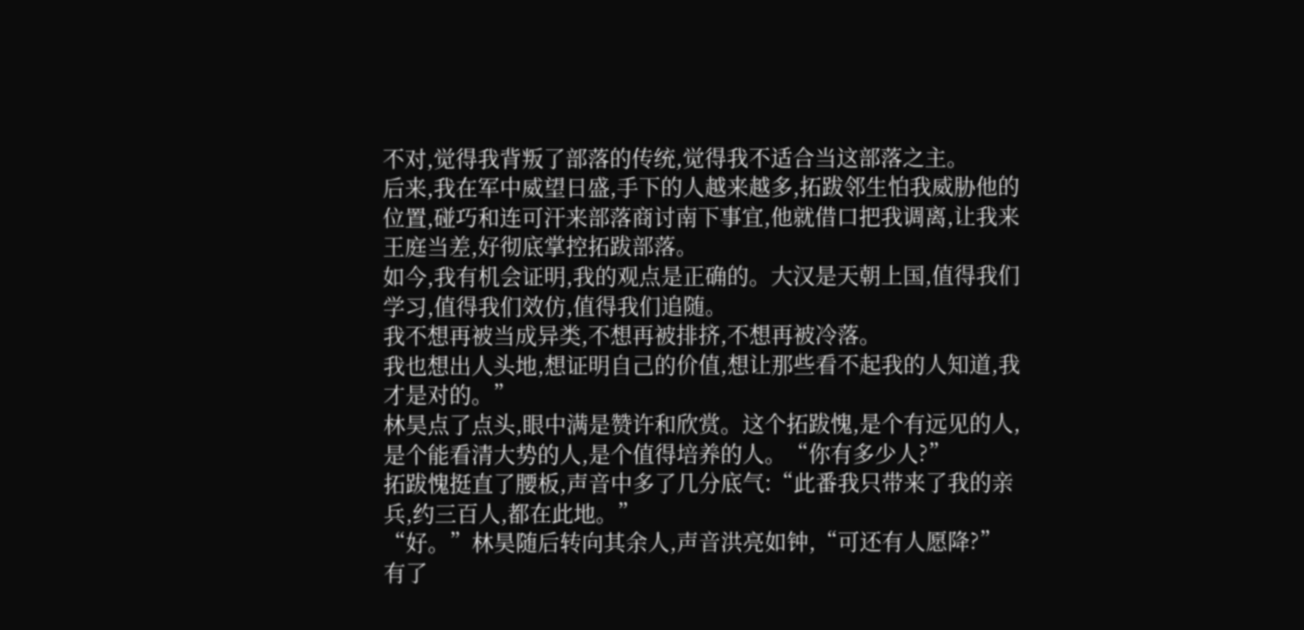不对,觉得我背叛了部落的传统,觉得我不适合当这部落之主。
后来,我在军中威望日盛,手下的人越来越多,拓跋邻生怕我威胁他的位置,碰巧和连可汗来部落商讨南下事宜,他就借口把我调离,让我来王庭当差,好彻底掌控拓跋部落。
如今,我有机会证明,我的观点是正确的。大汉是天朝上国,值得我们学习,值得我们效仿,值得我们追随。
我不想再被当成异类,不想再被排挤,不想再被冷落。
我也想出人头地,想证明自己的价值,想让那些看不起我的人知道,我才是对的。”
林昊点了点头,眼中满是赞许和欣赏。这个拓跋愧,是个有远见的人,是个能看清大势的人,是个值得培养的人。“你有多少人?”
拓跋愧挺直了腰板,声音中多了几分底气:“此番我只带来了我的亲兵,约三百人,都在此地。”
“好。”林昊随后转向其余人,声音洪亮如钟,“可还有人愿降?”
有了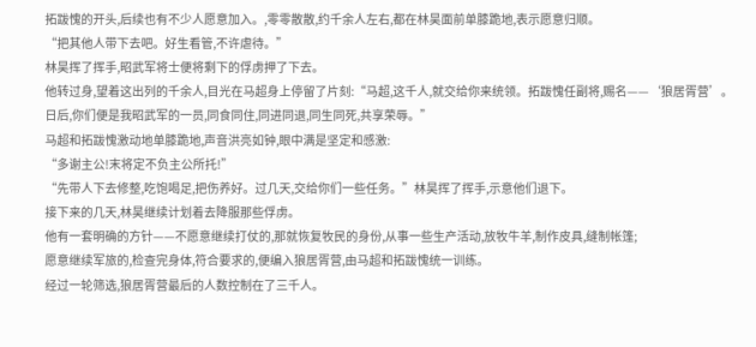拓跋愧的开头,后续也有不少人愿意加入。,零零散散,约千余人左右,都在林昊面前单膝跪地,表示愿意归顺。
“把其他人带下去吧。好生看管,不许虐待。”
林昊挥了挥手,昭武军将士便将剩下的俘虏押了下去。
他转过身,望着这出列的千余人,目光在马超身上停留了片刻:“马超,这千人,就交给你来统领。拓跋愧任副将,赐名——‘狼居胥营’。
日后,你们便是我昭武军的一员,同食同住,同进同退,同生同死,共享荣辱。”
马超和拓跋愧激动地单膝跪地,声音洪亮如钟,眼中满是坚定和感激:
“多谢主公!末将定不负主公所托!”
“先带人下去修整,吃饱喝足,把伤养好。过几天,交给你们一些任务。”林昊挥了挥手,示意他们退下。
接下来的几天,林昊继续计划着去降服那些俘虏。
他有一套明确的方针——不愿意继续打仗的,那就恢复牧民的身份,从事一些生产活动,放牧牛羊,制作皮具,缝制帐篷;
愿意继续军旅的,检查完身体,符合要求的,便编入狼居胥营,由马超和拓跋愧统一训练。
经过一轮筛选,狼居胥营最后的人数控制在了三千人。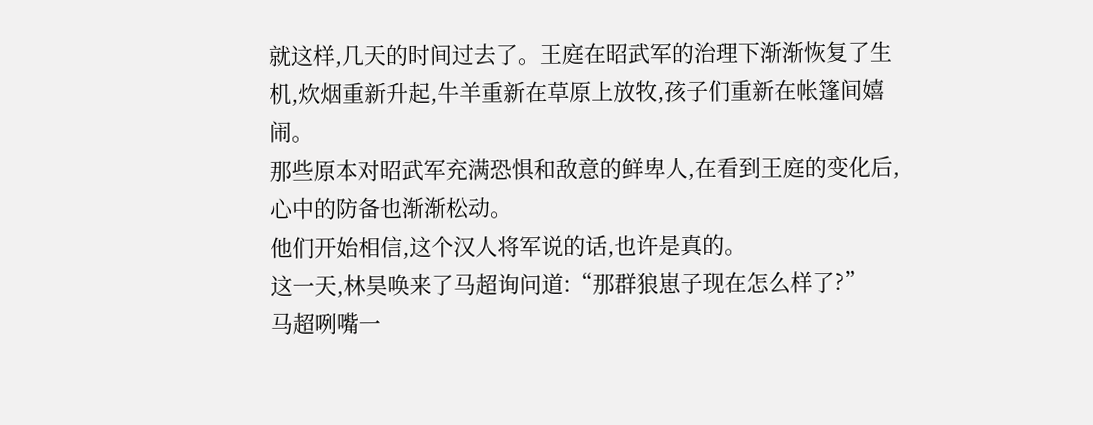就这样,几天的时间过去了。王庭在昭武军的治理下渐渐恢复了生机,炊烟重新升起,牛羊重新在草原上放牧,孩子们重新在帐篷间嬉闹。
那些原本对昭武军充满恐惧和敌意的鲜卑人,在看到王庭的变化后,心中的防备也渐渐松动。
他们开始相信,这个汉人将军说的话,也许是真的。
这一天,林昊唤来了马超询问道:“那群狼崽子现在怎么样了?”
马超咧嘴一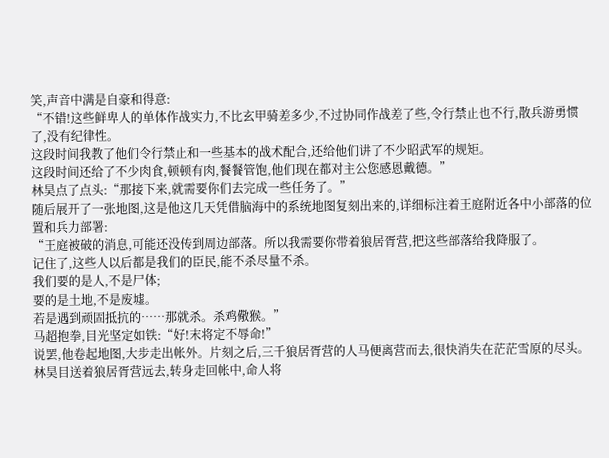笑,声音中满是自豪和得意:
“不错!这些鲜卑人的单体作战实力,不比玄甲骑差多少,不过协同作战差了些,令行禁止也不行,散兵游勇惯了,没有纪律性。
这段时间我教了他们令行禁止和一些基本的战术配合,还给他们讲了不少昭武军的规矩。
这段时间还给了不少肉食,顿顿有肉,餐餐管饱,他们现在都对主公您感恩戴德。”
林昊点了点头:“那接下来,就需要你们去完成一些任务了。”
随后展开了一张地图,这是他这几天凭借脑海中的系统地图复刻出来的,详细标注着王庭附近各中小部落的位置和兵力部署:
“王庭被破的消息,可能还没传到周边部落。所以我需要你带着狼居胥营,把这些部落给我降服了。
记住了,这些人以后都是我们的臣民,能不杀尽量不杀。
我们要的是人,不是尸体;
要的是土地,不是废墟。
若是遇到顽固抵抗的……那就杀。杀鸡儆猴。”
马超抱拳,目光坚定如铁:“好!末将定不辱命!”
说罢,他卷起地图,大步走出帐外。片刻之后,三千狼居胥营的人马便离营而去,很快消失在茫茫雪原的尽头。
林昊目送着狼居胥营远去,转身走回帐中,命人将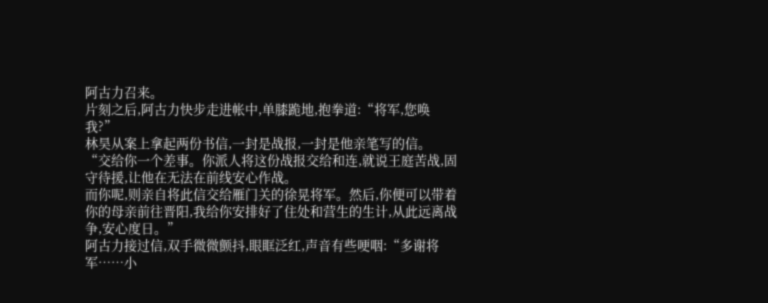阿古力召来。
片刻之后,阿古力快步走进帐中,单膝跪地,抱拳道:“将军,您唤我?”
林昊从案上拿起两份书信,一封是战报,一封是他亲笔写的信。
“交给你一个差事。你派人将这份战报交给和连,就说王庭苦战,固守待援,让他在无法在前线安心作战。
而你呢,则亲自将此信交给雁门关的徐晃将军。然后,你便可以带着你的母亲前往晋阳,我给你安排好了住处和营生的生计,从此远离战争,安心度日。”
阿古力接过信,双手微微颤抖,眼眶泛红,声音有些哽咽:“多谢将军……小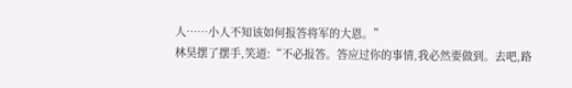人……小人不知该如何报答将军的大恩。”
林昊摆了摆手,笑道:“不必报答。答应过你的事情,我必然要做到。去吧,路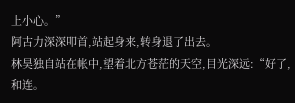上小心。”
阿古力深深叩首,站起身来,转身退了出去。
林昊独自站在帐中,望着北方苍茫的天空,目光深远:“好了,和连。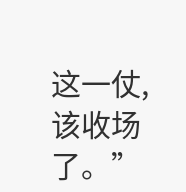这一仗,该收场了。”